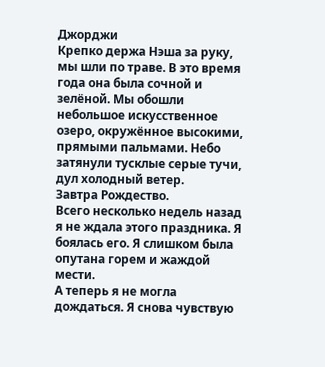Джорджи
Крепко держа Нэша за руку, мы шли по траве. В это время года она была сочной и зелёной. Мы обошли небольшое искусственное озеро, окружённое высокими, прямыми пальмами. Небо затянули тусклые серые тучи, дул холодный ветер.
Завтра Рождество.
Всего несколько недель назад я не ждала этого праздника. Я боялась его. Я слишком была опутана горем и жаждой мести.
А теперь я не могла дождаться. Я снова чувствую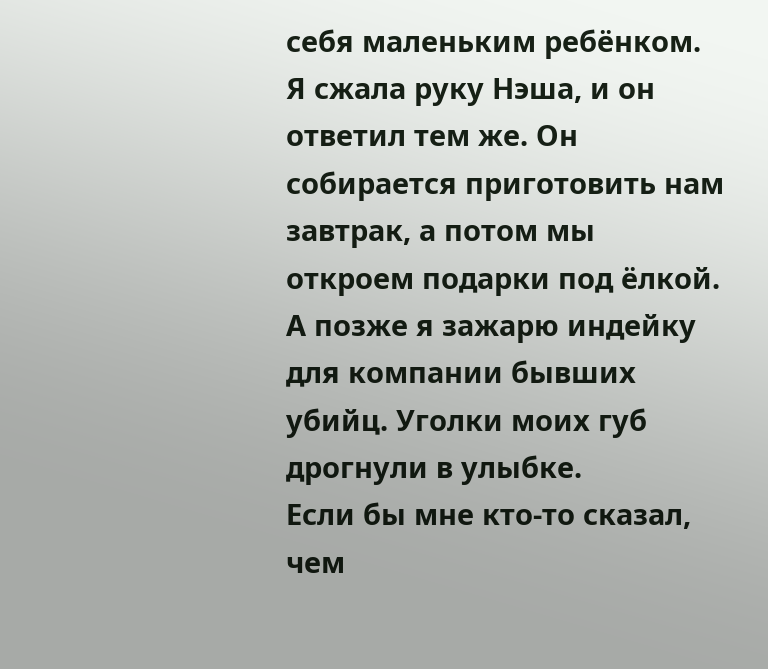себя маленьким ребёнком. Я сжала руку Нэша, и он ответил тем же. Он собирается приготовить нам завтрак, а потом мы откроем подарки под ёлкой. А позже я зажарю индейку для компании бывших убийц. Уголки моих губ дрогнули в улыбке.
Если бы мне кто-то сказал, чем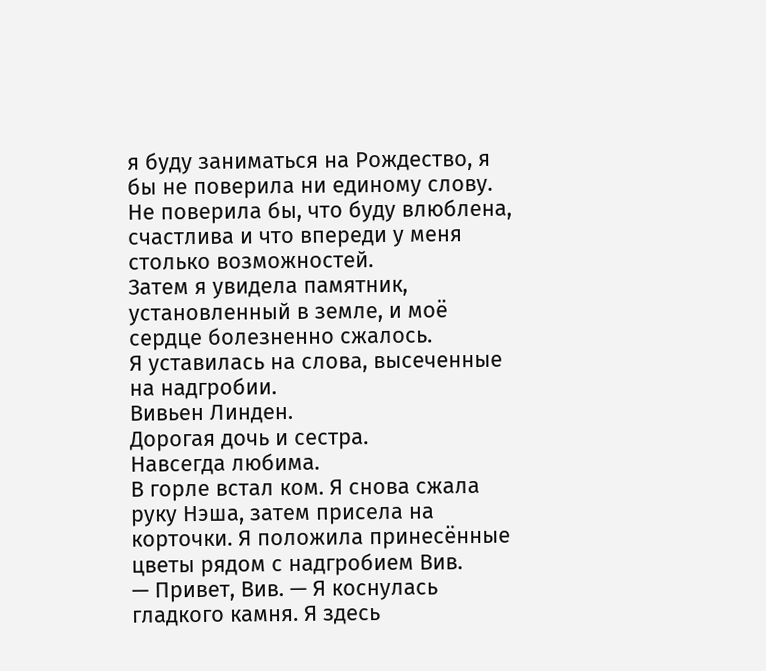я буду заниматься на Рождество, я бы не поверила ни единому слову. Не поверила бы, что буду влюблена, счастлива и что впереди у меня столько возможностей.
Затем я увидела памятник, установленный в земле, и моё сердце болезненно сжалось.
Я уставилась на слова, высеченные на надгробии.
Вивьен Линден.
Дорогая дочь и сестра.
Навсегда любима.
В горле встал ком. Я снова сжала руку Нэша, затем присела на корточки. Я положила принесённые цветы рядом с надгробием Вив.
— Привет, Вив. — Я коснулась гладкого камня. Я здесь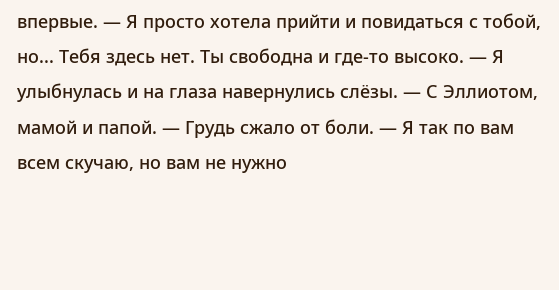впервые. — Я просто хотела прийти и повидаться с тобой, но... Тебя здесь нет. Ты свободна и где-то высоко. — Я улыбнулась и на глаза навернулись слёзы. — С Эллиотом, мамой и папой. — Грудь сжало от боли. — Я так по вам всем скучаю, но вам не нужно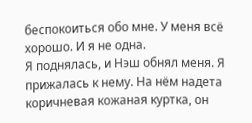беспокоиться обо мне. У меня всё хорошо. И я не одна.
Я поднялась, и Нэш обнял меня. Я прижалась к нему. На нём надета коричневая кожаная куртка, он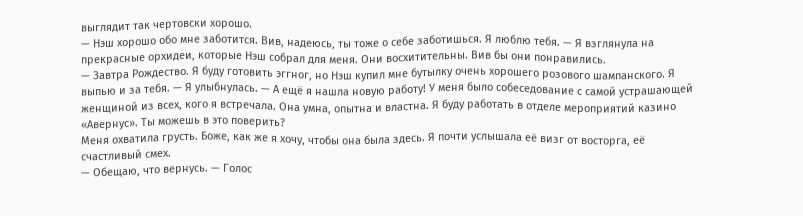выглядит так чертовски хорошо.
— Нэш хорошо обо мне заботится. Вив, надеюсь, ты тоже о себе заботишься. Я люблю тебя. — Я взглянула на прекрасные орхидеи, которые Нэш собрал для меня. Они восхитительны. Вив бы они понравились.
— Завтра Рождество. Я буду готовить эггног, но Нэш купил мне бутылку очень хорошего розового шампанского. Я выпью и за тебя. — Я улыбнулась. — А ещё я нашла новую работу! У меня было собеседование с самой устрашающей женщиной из всех, кого я встречала. Она умна, опытна и властна. Я буду работать в отделе мероприятий казино «Авернус». Ты можешь в это поверить?
Меня охватила грусть. Боже, как же я хочу, чтобы она была здесь. Я почти услышала её визг от восторга, её счастливый смех.
— Обещаю, что вернусь. — Голос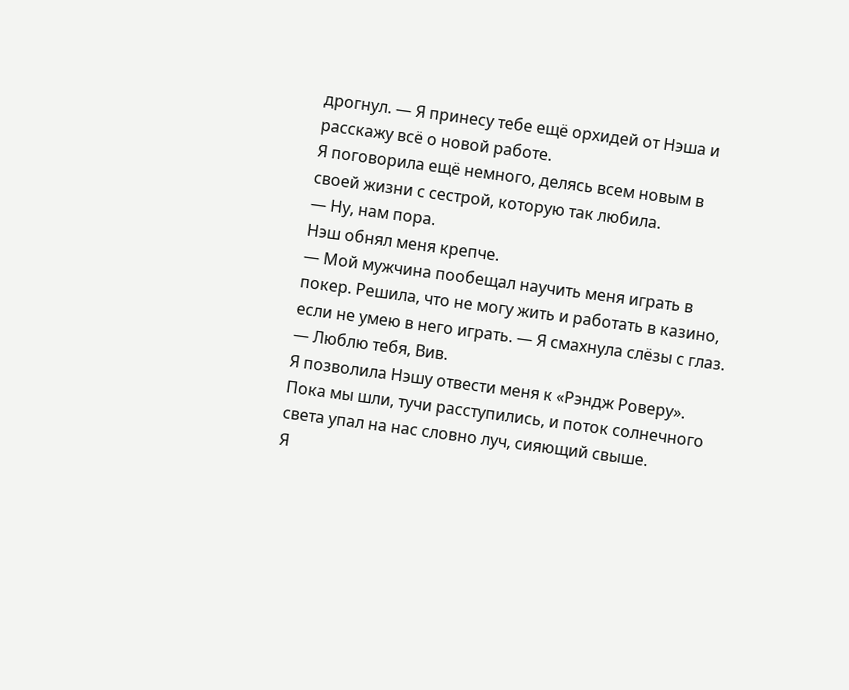дрогнул. — Я принесу тебе ещё орхидей от Нэша и расскажу всё о новой работе.
Я поговорила ещё немного, делясь всем новым в своей жизни с сестрой, которую так любила.
— Ну, нам пора.
Нэш обнял меня крепче.
— Мой мужчина пообещал научить меня играть в покер. Решила, что не могу жить и работать в казино, если не умею в него играть. — Я смахнула слёзы с глаз. — Люблю тебя, Вив.
Я позволила Нэшу отвести меня к «Рэндж Роверу». Пока мы шли, тучи расступились, и поток солнечного света упал на нас словно луч, сияющий свыше.
Я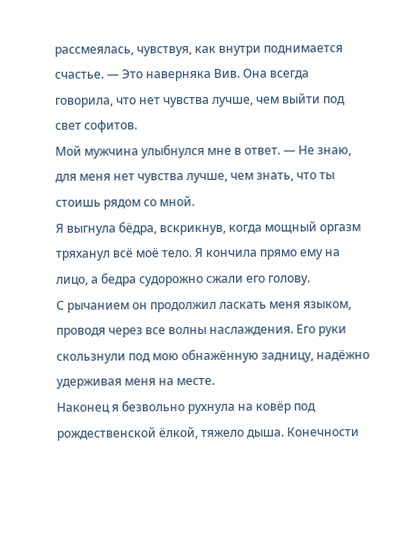рассмеялась, чувствуя, как внутри поднимается счастье. — Это наверняка Вив. Она всегда говорила, что нет чувства лучше, чем выйти под свет софитов.
Мой мужчина улыбнулся мне в ответ. — Не знаю, для меня нет чувства лучше, чем знать, что ты стоишь рядом со мной.
Я выгнула бёдра, вскрикнув, когда мощный оргазм тряханул всё моё тело. Я кончила прямо ему на лицо, а бедра судорожно сжали его голову.
С рычанием он продолжил ласкать меня языком, проводя через все волны наслаждения. Его руки скользнули под мою обнажённую задницу, надёжно удерживая меня на месте.
Наконец я безвольно рухнула на ковёр под рождественской ёлкой, тяжело дыша. Конечности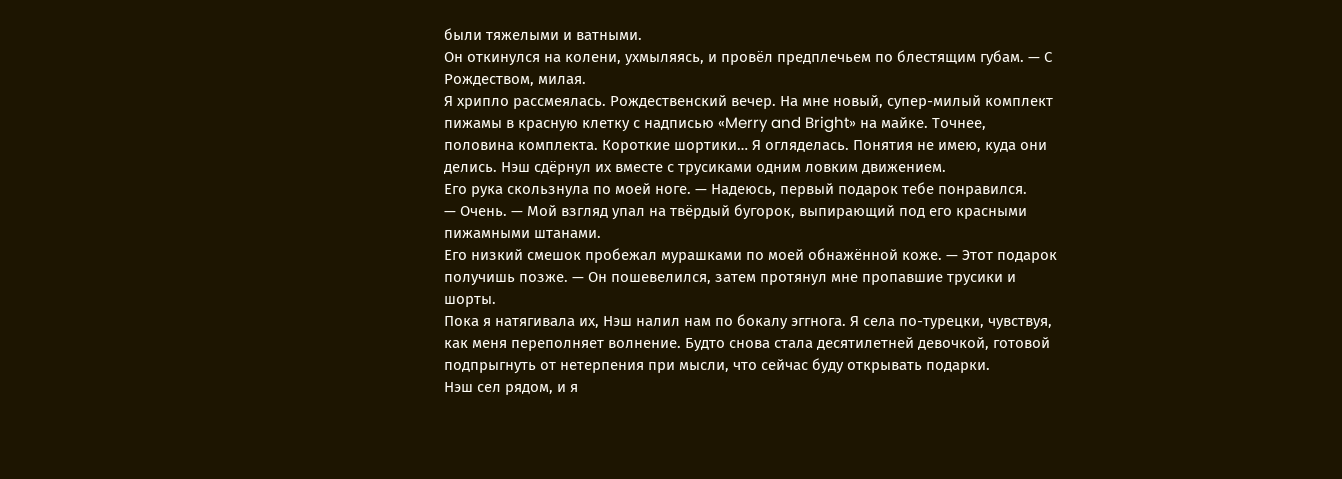были тяжелыми и ватными.
Он откинулся на колени, ухмыляясь, и провёл предплечьем по блестящим губам. — С Рождеством, милая.
Я хрипло рассмеялась. Рождественский вечер. На мне новый, супер-милый комплект пижамы в красную клетку с надписью «Merry and Bright» на майке. Точнее, половина комплекта. Короткие шортики… Я огляделась. Понятия не имею, куда они делись. Нэш сдёрнул их вместе с трусиками одним ловким движением.
Его рука скользнула по моей ноге. — Надеюсь, первый подарок тебе понравился.
— Очень. — Мой взгляд упал на твёрдый бугорок, выпирающий под его красными пижамными штанами.
Его низкий смешок пробежал мурашками по моей обнажённой коже. — Этот подарок получишь позже. — Он пошевелился, затем протянул мне пропавшие трусики и шорты.
Пока я натягивала их, Нэш налил нам по бокалу эггнога. Я села по-турецки, чувствуя, как меня переполняет волнение. Будто снова стала десятилетней девочкой, готовой подпрыгнуть от нетерпения при мысли, что сейчас буду открывать подарки.
Нэш сел рядом, и я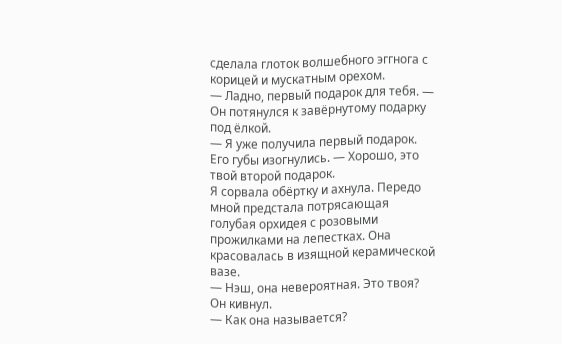сделала глоток волшебного эггнога с корицей и мускатным орехом.
— Ладно, первый подарок для тебя. — Он потянулся к завёрнутому подарку под ёлкой.
— Я уже получила первый подарок.
Его губы изогнулись. — Хорошо, это твой второй подарок.
Я сорвала обёртку и ахнула. Передо мной предстала потрясающая голубая орхидея с розовыми прожилками на лепестках. Она красовалась в изящной керамической вазе.
— Нэш, она невероятная. Это твоя?
Он кивнул.
— Как она называется?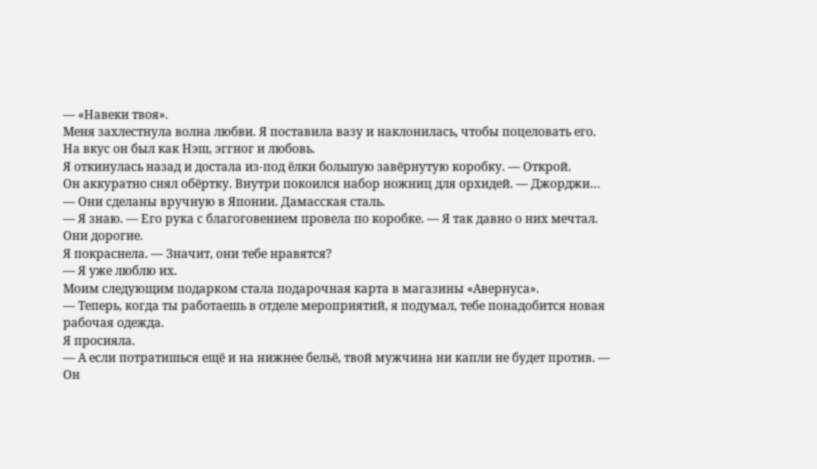— «Навеки твоя».
Меня захлестнула волна любви. Я поставила вазу и наклонилась, чтобы поцеловать его. На вкус он был как Нэш, эггног и любовь.
Я откинулась назад и достала из-под ёлки большую завёрнутую коробку. — Открой.
Он аккуратно снял обёртку. Внутри покоился набор ножниц для орхидей. — Джорджи…
— Они сделаны вручную в Японии. Дамасская сталь.
— Я знаю. — Его рука с благоговением провела по коробке. — Я так давно о них мечтал. Они дорогие.
Я покраснела. — Значит, они тебе нравятся?
— Я уже люблю их.
Моим следующим подарком стала подарочная карта в магазины «Авернуса».
— Теперь, когда ты работаешь в отделе мероприятий, я подумал, тебе понадобится новая рабочая одежда.
Я просияла.
— А если потратишься ещё и на нижнее бельё, твой мужчина ни капли не будет против. — Он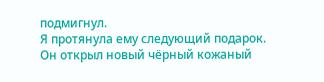подмигнул.
Я протянула ему следующий подарок. Он открыл новый чёрный кожаный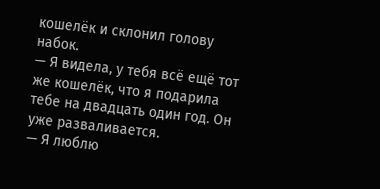кошелёк и склонил голову набок.
— Я видела, у тебя всё ещё тот же кошелёк, что я подарила тебе на двадцать один год. Он уже разваливается.
— Я люблю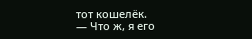тот кошелёк.
— Что ж, я его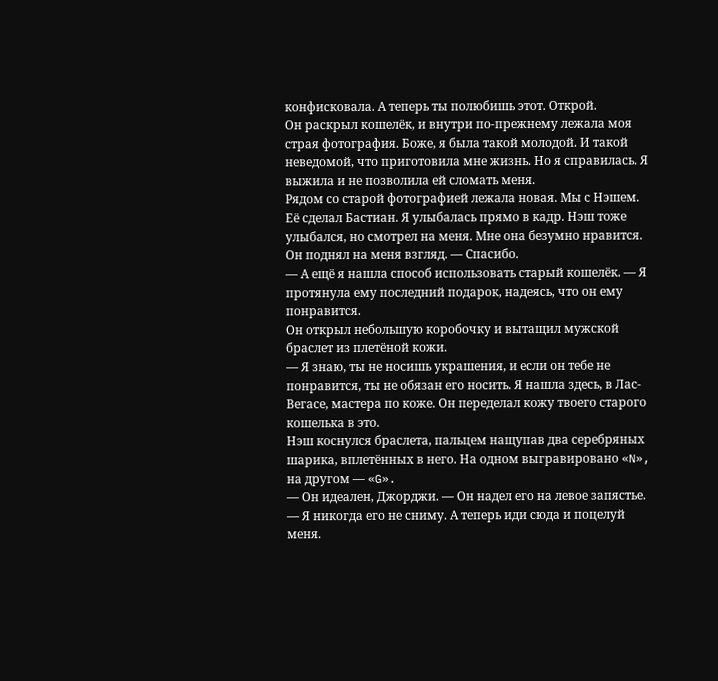конфисковала. А теперь ты полюбишь этот. Открой.
Он раскрыл кошелёк, и внутри по-прежнему лежала моя страя фотография. Боже, я была такой молодой. И такой неведомой, что приготовила мне жизнь. Но я справилась. Я выжила и не позволила ей сломать меня.
Рядом со старой фотографией лежала новая. Мы с Нэшем. Её сделал Бастиан. Я улыбалась прямо в кадр. Нэш тоже улыбался, но смотрел на меня. Мне она безумно нравится.
Он поднял на меня взгляд. — Спасибо.
— А ещё я нашла способ использовать старый кошелёк. — Я протянула ему последний подарок, надеясь, что он ему понравится.
Он открыл небольшую коробочку и вытащил мужской браслет из плетёной кожи.
— Я знаю, ты не носишь украшения, и если он тебе не понравится, ты не обязан его носить. Я нашла здесь, в Лас-Вегасе, мастера по коже. Он переделал кожу твоего старого кошелька в это.
Нэш коснулся браслета, пальцем нащупав два серебряных шарика, вплетённых в него. На одном выгравировано «N», на другом — «G».
— Он идеален, Джорджи. — Он надел его на левое запястье. — Я никогда его не сниму. А теперь иди сюда и поцелуй меня.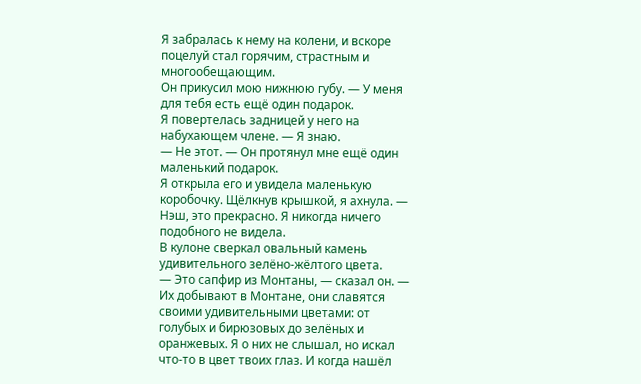Я забралась к нему на колени, и вскоре поцелуй стал горячим, страстным и многообещающим.
Он прикусил мою нижнюю губу. — У меня для тебя есть ещё один подарок.
Я повертелась задницей у него на набухающем члене. — Я знаю.
— Не этот. — Он протянул мне ещё один маленький подарок.
Я открыла его и увидела маленькую коробочку. Щёлкнув крышкой, я ахнула. — Нэш, это прекрасно. Я никогда ничего подобного не видела.
В кулоне сверкал овальный камень удивительного зелёно-жёлтого цвета.
— Это сапфир из Монтаны, — сказал он. — Их добывают в Монтане, они славятся своими удивительными цветами: от голубых и бирюзовых до зелёных и оранжевых. Я о них не слышал, но искал что-то в цвет твоих глаз. И когда нашёл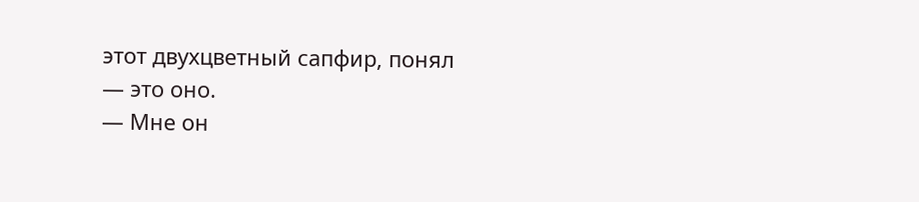этот двухцветный сапфир, понял — это оно.
— Мне он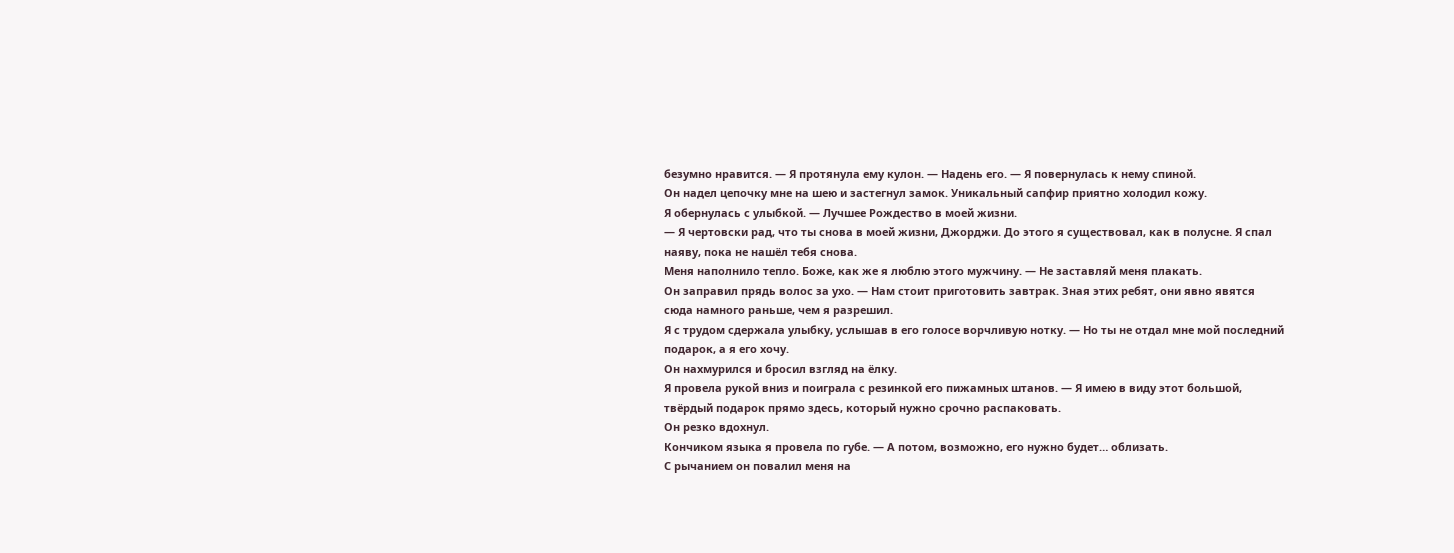безумно нравится. — Я протянула ему кулон. — Надень его. — Я повернулась к нему спиной.
Он надел цепочку мне на шею и застегнул замок. Уникальный сапфир приятно холодил кожу.
Я обернулась с улыбкой. — Лучшее Рождество в моей жизни.
— Я чертовски рад, что ты снова в моей жизни, Джорджи. До этого я существовал, как в полусне. Я спал наяву, пока не нашёл тебя снова.
Меня наполнило тепло. Боже, как же я люблю этого мужчину. — Не заставляй меня плакать.
Он заправил прядь волос за ухо. — Нам стоит приготовить завтрак. Зная этих ребят, они явно явятся сюда намного раньше, чем я разрешил.
Я с трудом сдержала улыбку, услышав в его голосе ворчливую нотку. — Но ты не отдал мне мой последний подарок, а я его хочу.
Он нахмурился и бросил взгляд на ёлку.
Я провела рукой вниз и поиграла с резинкой его пижамных штанов. — Я имею в виду этот большой, твёрдый подарок прямо здесь, который нужно срочно распаковать.
Он резко вдохнул.
Кончиком языка я провела по губе. — А потом, возможно, его нужно будет… облизать.
С рычанием он повалил меня на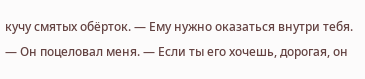кучу смятых обёрток. — Ему нужно оказаться внутри тебя. — Он поцеловал меня. — Если ты его хочешь, дорогая, он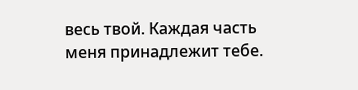весь твой. Каждая часть меня принадлежит тебе.